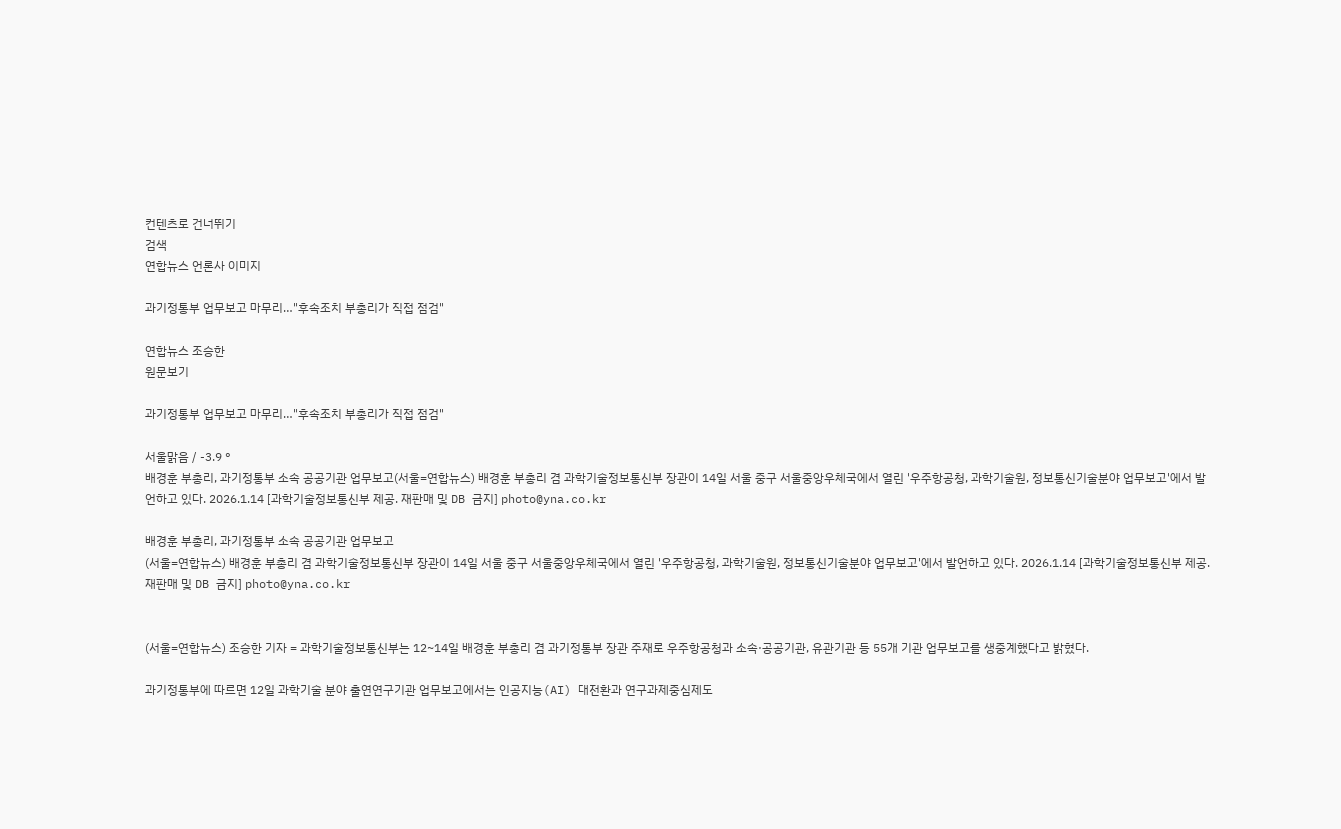컨텐츠로 건너뛰기
검색
연합뉴스 언론사 이미지

과기정통부 업무보고 마무리…"후속조치 부총리가 직접 점검"

연합뉴스 조승한
원문보기

과기정통부 업무보고 마무리…"후속조치 부총리가 직접 점검"

서울맑음 / -3.9 °
배경훈 부총리, 과기정통부 소속 공공기관 업무보고(서울=연합뉴스) 배경훈 부총리 겸 과학기술정보통신부 장관이 14일 서울 중구 서울중앙우체국에서 열린 '우주항공청, 과학기술원, 정보통신기술분야 업무보고'에서 발언하고 있다. 2026.1.14 [과학기술정보통신부 제공. 재판매 및 DB 금지] photo@yna.co.kr

배경훈 부총리, 과기정통부 소속 공공기관 업무보고
(서울=연합뉴스) 배경훈 부총리 겸 과학기술정보통신부 장관이 14일 서울 중구 서울중앙우체국에서 열린 '우주항공청, 과학기술원, 정보통신기술분야 업무보고'에서 발언하고 있다. 2026.1.14 [과학기술정보통신부 제공. 재판매 및 DB 금지] photo@yna.co.kr


(서울=연합뉴스) 조승한 기자 = 과학기술정보통신부는 12~14일 배경훈 부총리 겸 과기정통부 장관 주재로 우주항공청과 소속·공공기관, 유관기관 등 55개 기관 업무보고를 생중계했다고 밝혔다.

과기정통부에 따르면 12일 과학기술 분야 출연연구기관 업무보고에서는 인공지능(AI) 대전환과 연구과제중심제도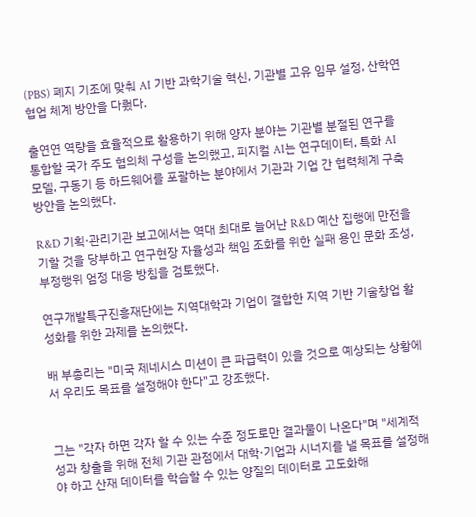(PBS) 폐지 기조에 맞춰 AI 기반 과학기술 혁신, 기관별 고유 임무 설정, 산학연 협업 체계 방안을 다뤘다.

출연연 역량을 효율적으로 활용하기 위해 양자 분야는 기관별 분절된 연구를 통합할 국가 주도 협의체 구성을 논의했고, 피지컬 AI는 연구데이터, 특화 AI 모델, 구동기 등 하드웨어를 포괄하는 분야에서 기관과 기업 간 협력체계 구축 방안을 논의했다.

R&D 기획·관리기관 보고에서는 역대 최대로 늘어난 R&D 예산 집행에 만전을 기할 것을 당부하고 연구현장 자율성과 책임 조화를 위한 실패 용인 문화 조성, 부정행위 엄정 대응 방침을 검토했다.

연구개발특구진흥재단에는 지역대학과 기업이 결합한 지역 기반 기술창업 활성화를 위한 과제를 논의했다.

배 부총리는 "미국 제네시스 미션이 큰 파급력이 있을 것으로 예상되는 상황에서 우리도 목표를 설정해야 한다"고 강조했다.


그는 "각자 하면 각자 할 수 있는 수준 정도로만 결과물이 나온다"며 "세계적 성과 창출을 위해 전체 기관 관점에서 대학·기업과 시너지를 낼 목표를 설정해야 하고 산재 데이터를 학습할 수 있는 양질의 데이터로 고도화해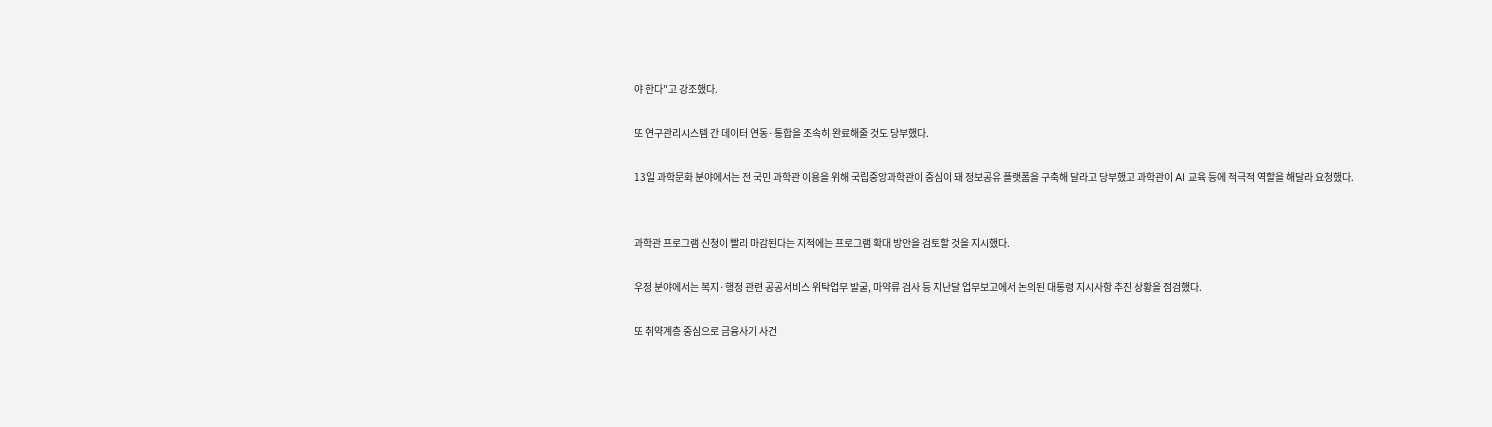야 한다"고 강조했다.

또 연구관리시스템 간 데이터 연동·통합을 조속히 완료해줄 것도 당부했다.

13일 과학문화 분야에서는 전 국민 과학관 이용을 위해 국립중앙과학관이 중심이 돼 정보공유 플랫폼을 구축해 달라고 당부했고 과학관이 AI 교육 등에 적극적 역할을 해달라 요청했다.


과학관 프로그램 신청이 빨리 마감된다는 지적에는 프로그램 확대 방안을 검토할 것을 지시했다.

우정 분야에서는 복지·행정 관련 공공서비스 위탁업무 발굴, 마약류 검사 등 지난달 업무보고에서 논의된 대통령 지시사항 추진 상황을 점검했다.

또 취약계층 중심으로 금융사기 사건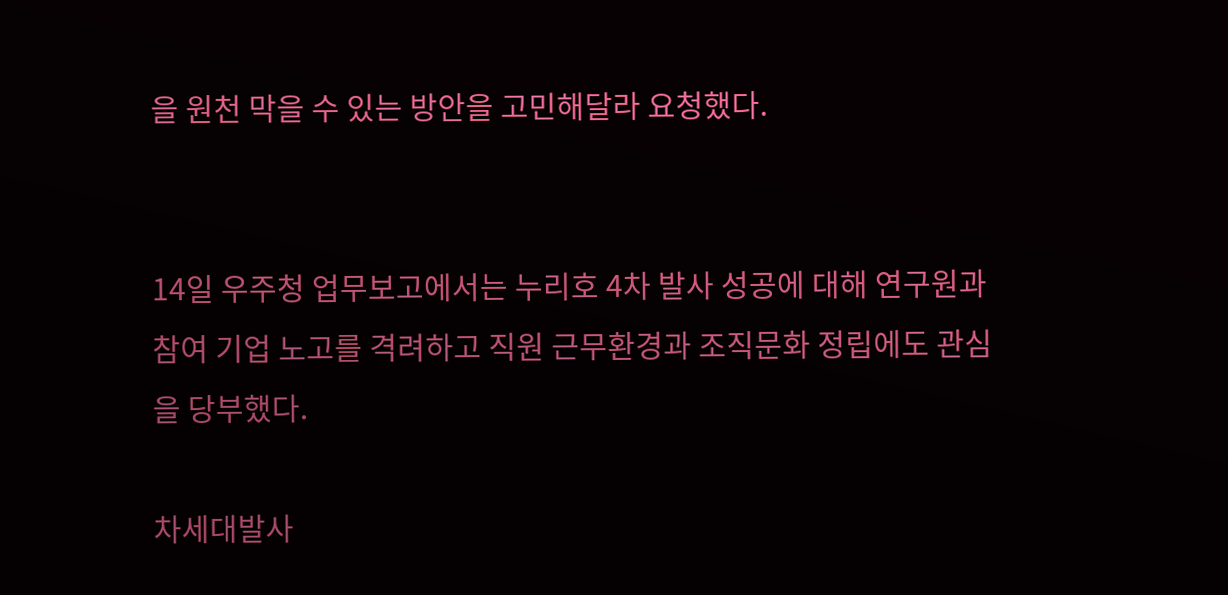을 원천 막을 수 있는 방안을 고민해달라 요청했다.


14일 우주청 업무보고에서는 누리호 4차 발사 성공에 대해 연구원과 참여 기업 노고를 격려하고 직원 근무환경과 조직문화 정립에도 관심을 당부했다.

차세대발사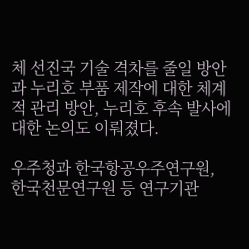체 선진국 기술 격차를 줄일 방안과 누리호 부품 제작에 대한 체계적 관리 방안, 누리호 후속 발사에 대한 논의도 이뤄졌다.

우주청과 한국항공우주연구원, 한국천문연구원 등 연구기관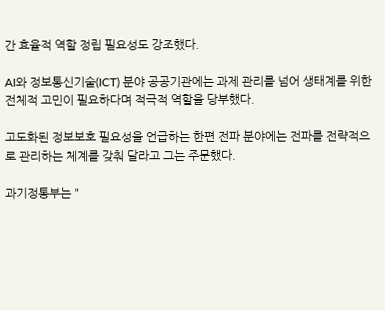간 효율적 역할 정립 필요성도 강조했다.

AI와 정보통신기술(ICT) 분야 공공기관에는 과제 관리를 넘어 생태계를 위한 전체적 고민이 필요하다며 적극적 역할을 당부했다.

고도화된 정보보호 필요성을 언급하는 한편 전파 분야에는 전파를 전략적으로 관리하는 체계를 갖춰 달라고 그는 주문했다.

과기정통부는 "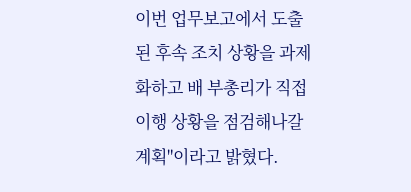이번 업무보고에서 도출된 후속 조치 상황을 과제화하고 배 부총리가 직접 이행 상황을 점검해나갈 계획"이라고 밝혔다.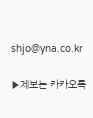shjo@yna.co.kr

▶제보는 카카오톡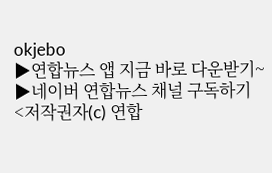okjebo
▶연합뉴스 앱 지금 바로 다운받기~
▶네이버 연합뉴스 채널 구독하기
<저작권자(c) 연합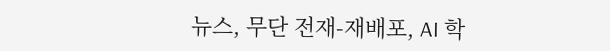뉴스, 무단 전재-재배포, AI 학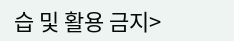습 및 활용 금지>